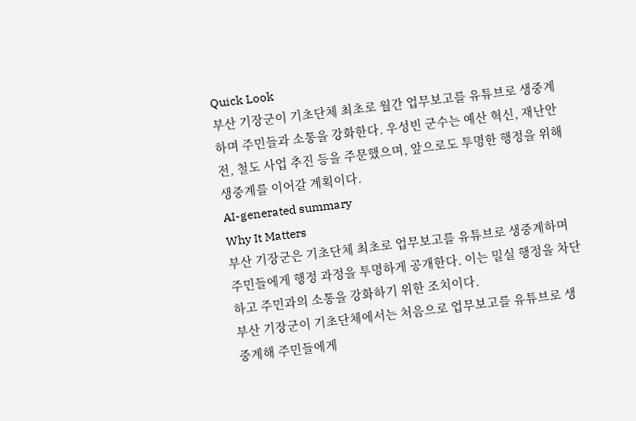Quick Look
부산 기장군이 기초단체 최초로 월간 업무보고를 유튜브로 생중계하며 주민들과 소통을 강화한다. 우성빈 군수는 예산 혁신, 재난안전, 철도 사업 추진 등을 주문했으며, 앞으로도 투명한 행정을 위해 생중계를 이어갈 계획이다.
AI-generated summary
Why It Matters
부산 기장군은 기초단체 최초로 업무보고를 유튜브로 생중계하며 주민들에게 행정 과정을 투명하게 공개한다. 이는 밀실 행정을 차단하고 주민과의 소통을 강화하기 위한 조치이다.
부산 기장군이 기초단체에서는 처음으로 업무보고를 유튜브로 생중계해 주민들에게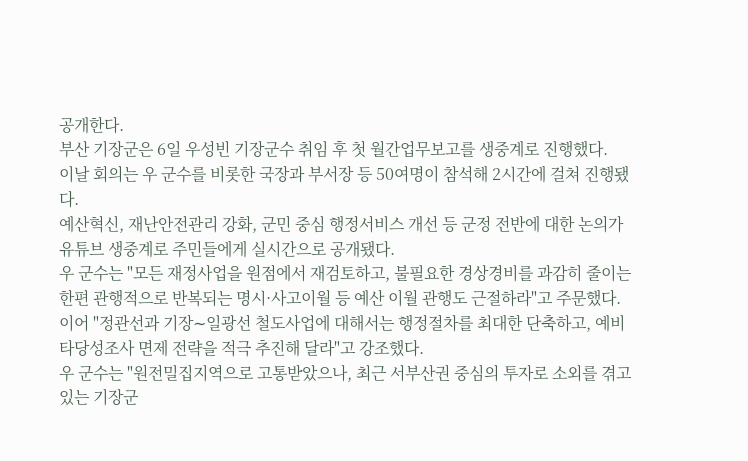공개한다.
부산 기장군은 6일 우성빈 기장군수 취임 후 첫 월간업무보고를 생중계로 진행했다.
이날 회의는 우 군수를 비롯한 국장과 부서장 등 50여명이 참석해 2시간에 걸쳐 진행됐다.
예산혁신, 재난안전관리 강화, 군민 중심 행정서비스 개선 등 군정 전반에 대한 논의가 유튜브 생중계로 주민들에게 실시간으로 공개됐다.
우 군수는 "모든 재정사업을 원점에서 재검토하고, 불필요한 경상경비를 과감히 줄이는 한편 관행적으로 반복되는 명시·사고이월 등 예산 이월 관행도 근절하라"고 주문했다.
이어 "정관선과 기장∼일광선 철도사업에 대해서는 행정절차를 최대한 단축하고, 예비타당성조사 면제 전략을 적극 추진해 달라"고 강조했다.
우 군수는 "원전밀집지역으로 고통받았으나, 최근 서부산권 중심의 투자로 소외를 겪고 있는 기장군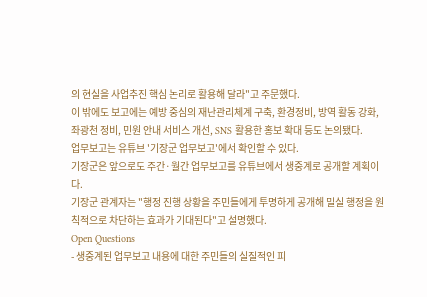의 현실을 사업추진 핵심 논리로 활용해 달라"고 주문했다.
이 밖에도 보고에는 예방 중심의 재난관리체계 구축, 환경정비, 방역 활동 강화, 좌광천 정비, 민원 안내 서비스 개선, SNS 활용한 홍보 확대 등도 논의됐다.
업무보고는 유튜브 '기장군 업무보고'에서 확인할 수 있다.
기장군은 앞으로도 주간·월간 업무보고를 유튜브에서 생중계로 공개할 계획이다.
기장군 관계자는 "행정 진행 상황을 주민들에게 투명하게 공개해 밀실 행정을 원칙적으로 차단하는 효과가 기대된다"고 설명했다.
Open Questions
- 생중계된 업무보고 내용에 대한 주민들의 실질적인 피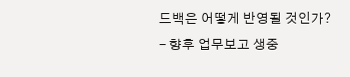드백은 어떻게 반영될 것인가?
- 향후 업무보고 생중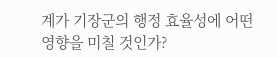계가 기장군의 행정 효율성에 어떤 영향을 미칠 것인가?